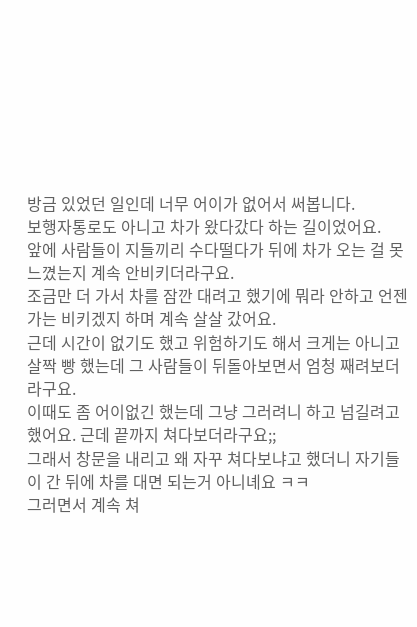방금 있었던 일인데 너무 어이가 없어서 써봅니다.
보행자통로도 아니고 차가 왔다갔다 하는 길이었어요.
앞에 사람들이 지들끼리 수다떨다가 뒤에 차가 오는 걸 못느꼈는지 계속 안비키더라구요.
조금만 더 가서 차를 잠깐 대려고 했기에 뭐라 안하고 언젠가는 비키겠지 하며 계속 살살 갔어요.
근데 시간이 없기도 했고 위험하기도 해서 크게는 아니고 살짝 빵 했는데 그 사람들이 뒤돌아보면서 엄청 째려보더라구요.
이때도 좀 어이없긴 했는데 그냥 그러려니 하고 넘길려고 했어요. 근데 끝까지 쳐다보더라구요;;
그래서 창문을 내리고 왜 자꾸 쳐다보냐고 했더니 자기들이 간 뒤에 차를 대면 되는거 아니녜요 ㅋㅋ
그러면서 계속 쳐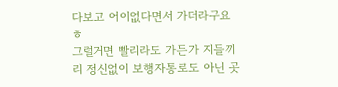다보고 어이없다면서 가더라구요 ㅎ
그럴거면 빨리라도 가든가 지들끼리 정신없이 보행자통로도 아닌 곳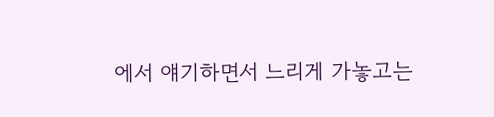에서 얘기하면서 느리게 가놓고는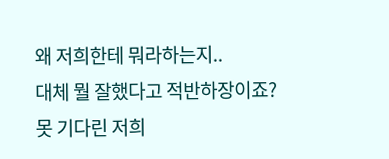왜 저희한테 뭐라하는지..
대체 뭘 잘했다고 적반하장이죠? 못 기다린 저희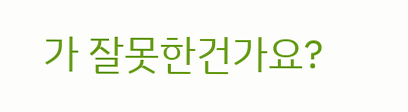가 잘못한건가요?